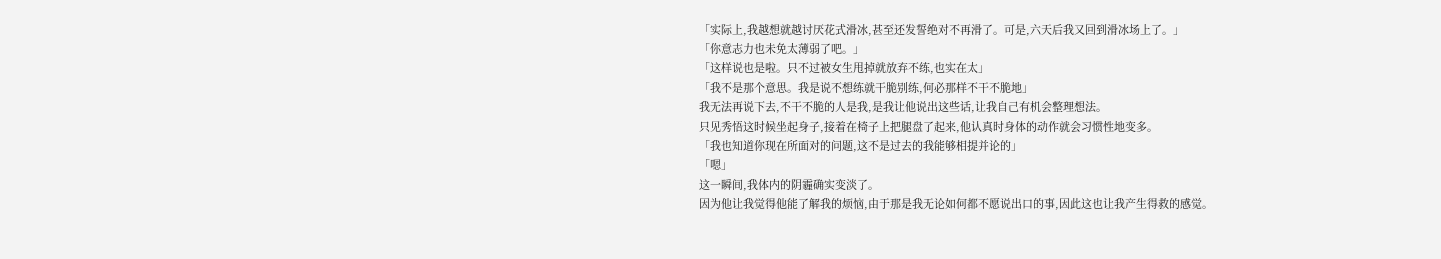「实际上,我越想就越讨厌花式滑冰,甚至还发誓绝对不再滑了。可是,六天后我又回到滑冰场上了。」
「你意志力也未免太薄弱了吧。」
「这样说也是啦。只不过被女生甩掉就放弃不练,也实在太」
「我不是那个意思。我是说不想练就干脆别练,何必那样不干不脆地」
我无法再说下去,不干不脆的人是我,是我让他说出这些话,让我自己有机会整理想法。
只见秀悟这时候坐起身子,接着在椅子上把腿盘了起来,他认真时身体的动作就会习惯性地变多。
「我也知道你现在所面对的问题,这不是过去的我能够相提并论的」
「嗯」
这一瞬间,我体内的阴霾确实变淡了。
因为他让我觉得他能了解我的烦恼,由于那是我无论如何都不愿说出口的事,因此这也让我产生得救的感觉。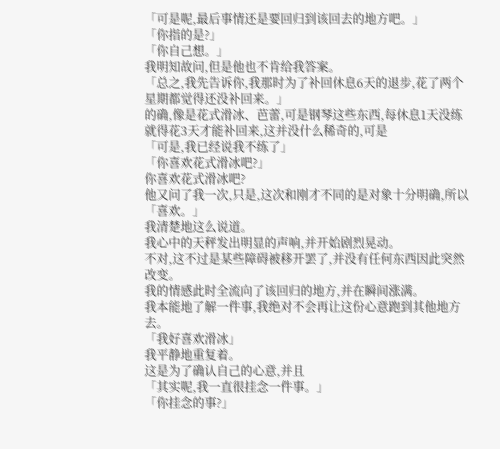「可是呢,最后事情还是要回归到该回去的地方吧。」
「你指的是?」
「你自己想。」
我明知故问,但是他也不肯给我答案。
「总之,我先告诉你,我那时为了补回休息6天的退步,花了两个星期都觉得还没补回来。」
的确,像是花式滑冰、芭蕾,可是钢琴这些东西,每休息1天没练就得花3天才能补回来,这并没什么稀奇的,可是
「可是,我已经说我不练了」
「你喜欢花式滑冰吧?」
你喜欢花式滑冰吧?
他又问了我一次,只是,这次和刚才不同的是对象十分明确,所以
「喜欢。」
我清楚地这么说道。
我心中的天秤发出明显的声响,并开始剧烈晃动。
不对,这不过是某些障碍被移开罢了,并没有任何东西因此突然改变。
我的情感此时全流向了该回归的地方,并在瞬间涨满。
我本能地了解一件事,我绝对不会再让这份心意跑到其他地方去。
「我好喜欢滑冰」
我平静地重复着。
这是为了确认自己的心意,并且
「其实呢,我一直很挂念一件事。」
「你挂念的事?」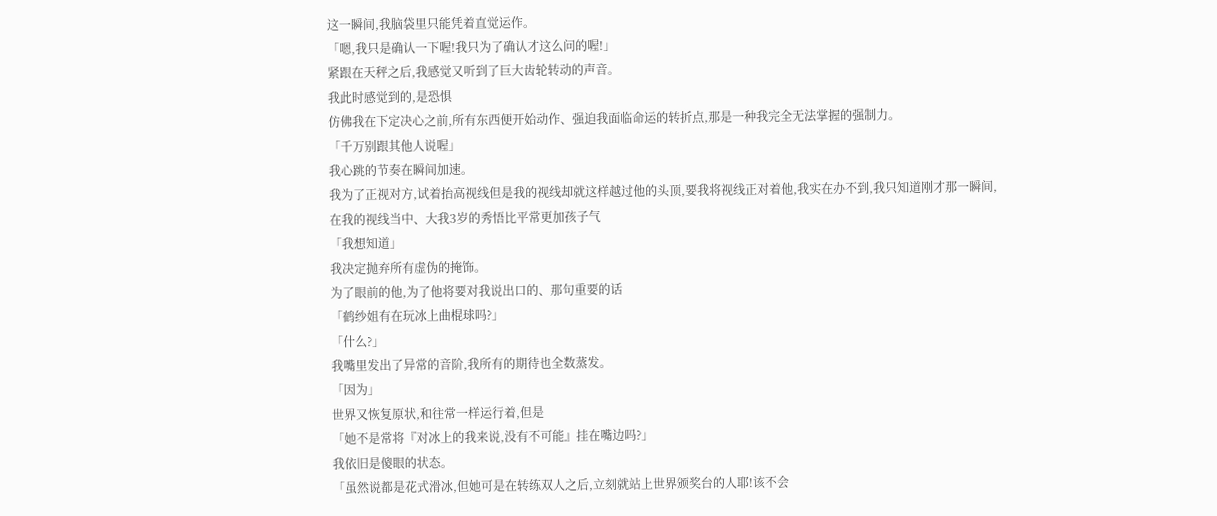这一瞬间,我脑袋里只能凭着直觉运作。
「嗯,我只是确认一下喔!我只为了确认才这么问的喔!」
紧跟在天秤之后,我感觉又听到了巨大齿轮转动的声音。
我此时感觉到的,是恐惧
仿佛我在下定决心之前,所有东西便开始动作、强迫我面临命运的转折点,那是一种我完全无法掌握的强制力。
「千万别跟其他人说喔」
我心跳的节奏在瞬间加速。
我为了正视对方,试着抬高视线但是我的视线却就这样越过他的头顶,要我将视线正对着他,我实在办不到,我只知道刚才那一瞬间,在我的视线当中、大我3岁的秀悟比平常更加孩子气
「我想知道」
我决定抛弃所有虚伪的掩饰。
为了眼前的他,为了他将要对我说出口的、那句重要的话
「鹤纱姐有在玩冰上曲棍球吗?」
「什么?」
我嘴里发出了异常的音阶,我所有的期待也全数蒸发。
「因为」
世界又恢复原状,和往常一样运行着,但是
「她不是常将『对冰上的我来说,没有不可能』挂在嘴边吗?」
我依旧是傻眼的状态。
「虽然说都是花式滑冰,但她可是在转练双人之后,立刻就站上世界颁奖台的人耶!该不会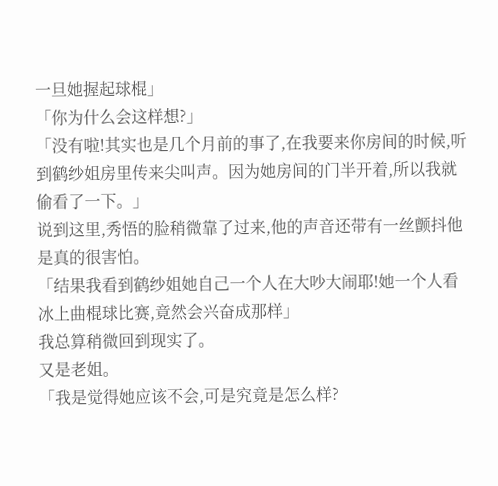一旦她握起球棍」
「你为什么会这样想?」
「没有啦!其实也是几个月前的事了,在我要来你房间的时候,听到鹤纱姐房里传来尖叫声。因为她房间的门半开着,所以我就偷看了一下。」
说到这里,秀悟的脸稍微靠了过来,他的声音还带有一丝颤抖他是真的很害怕。
「结果我看到鹤纱姐她自己一个人在大吵大闹耶!她一个人看冰上曲棍球比赛,竟然会兴奋成那样」
我总算稍微回到现实了。
又是老姐。
「我是觉得她应该不会,可是究竟是怎么样?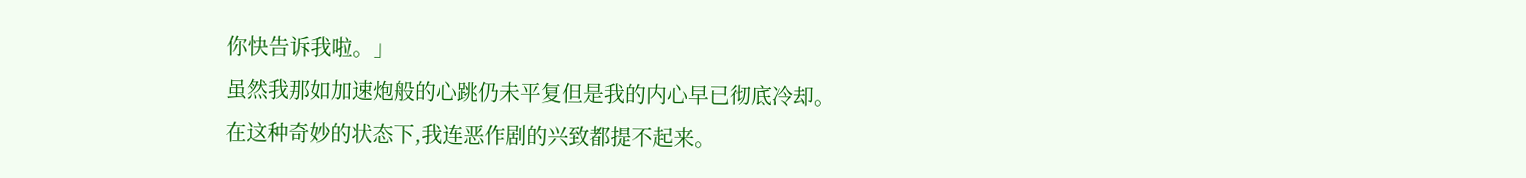你快告诉我啦。」
虽然我那如加速炮般的心跳仍未平复但是我的内心早已彻底冷却。
在这种奇妙的状态下,我连恶作剧的兴致都提不起来。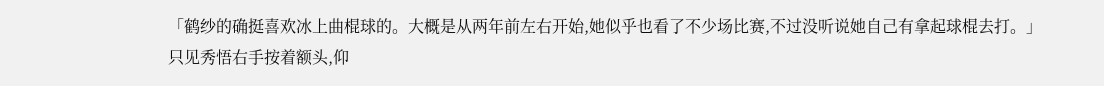「鹤纱的确挺喜欢冰上曲棍球的。大概是从两年前左右开始,她似乎也看了不少场比赛,不过没听说她自己有拿起球棍去打。」
只见秀悟右手按着额头,仰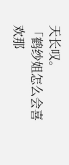天长叹。
「鹤纱姐怎么会喜欢那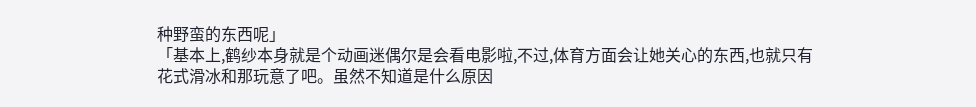种野蛮的东西呢」
「基本上,鹤纱本身就是个动画迷偶尔是会看电影啦,不过,体育方面会让她关心的东西,也就只有花式滑冰和那玩意了吧。虽然不知道是什么原因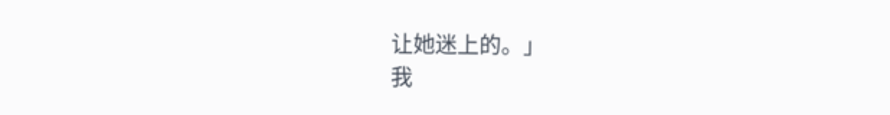让她迷上的。」
我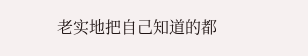老实地把自己知道的都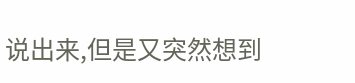说出来,但是又突然想到